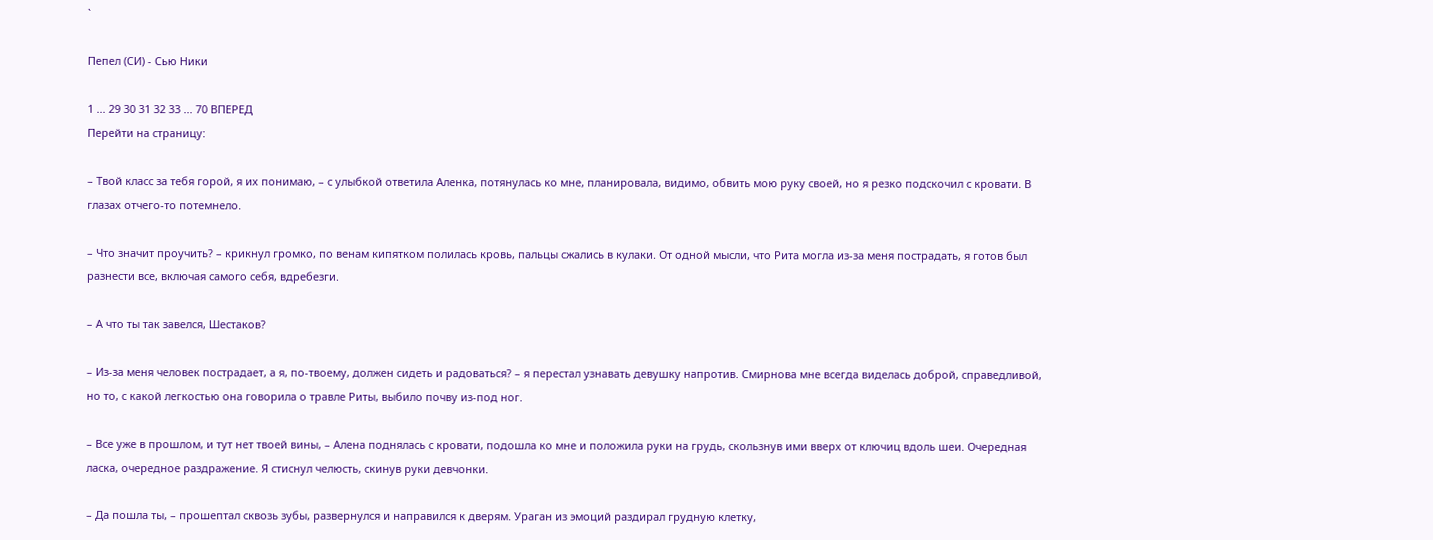`

Пепел (СИ) - Сью Ники

1 ... 29 30 31 32 33 ... 70 ВПЕРЕД
Перейти на страницу:

– Твой класс за тебя горой, я их понимаю, – с улыбкой ответила Аленка, потянулась ко мне, планировала, видимо, обвить мою руку своей, но я резко подскочил с кровати. В глазах отчего-то потемнело.

– Что значит проучить? – крикнул громко, по венам кипятком полилась кровь, пальцы сжались в кулаки. От одной мысли, что Рита могла из-за меня пострадать, я готов был разнести все, включая самого себя, вдребезги.

– А что ты так завелся, Шестаков?

– Из-за меня человек пострадает, а я, по-твоему, должен сидеть и радоваться? – я перестал узнавать девушку напротив. Смирнова мне всегда виделась доброй, справедливой, но то, с какой легкостью она говорила о травле Риты, выбило почву из-под ног.

– Все уже в прошлом, и тут нет твоей вины, – Алена поднялась с кровати, подошла ко мне и положила руки на грудь, скользнув ими вверх от ключиц вдоль шеи. Очередная ласка, очередное раздражение. Я стиснул челюсть, скинув руки девчонки.

– Да пошла ты, – прошептал сквозь зубы, развернулся и направился к дверям. Ураган из эмоций раздирал грудную клетку,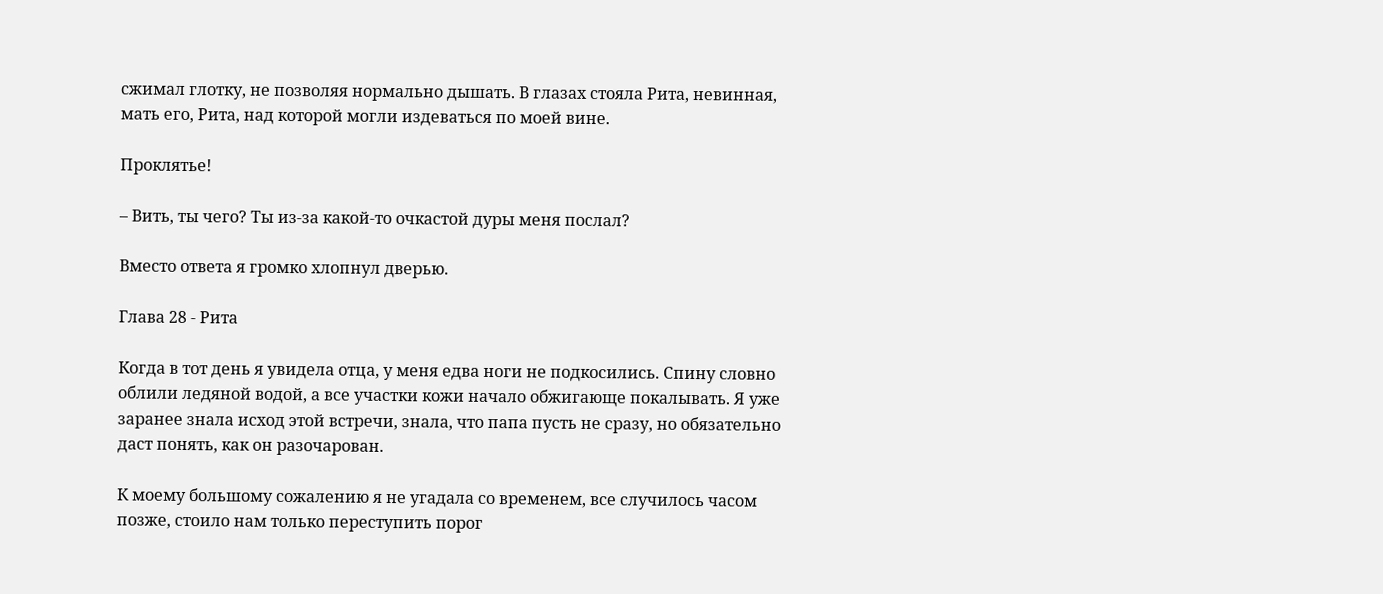сжимал глотку, не позволяя нормально дышать. В глазах стояла Рита, невинная, мать его, Рита, над которой могли издеваться по моей вине.

Проклятье!

– Вить, ты чего? Ты из-за какой-то очкастой дуры меня послал?

Вместо ответа я громко хлопнул дверью.

Глава 28 - Рита

Когда в тот день я увидела отца, у меня едва ноги не подкосились. Спину словно облили ледяной водой, а все участки кожи начало обжигающе покалывать. Я уже заранее знала исход этой встречи, знала, что папа пусть не сразу, но обязательно даст понять, как он разочарован.

К моему большому сожалению я не угадала со временем, все случилось часом позже, стоило нам только переступить порог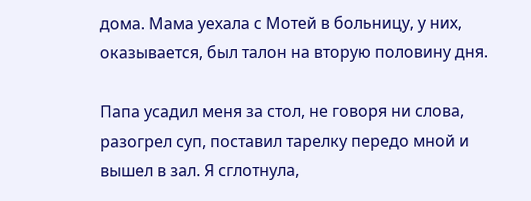дома. Мама уехала с Мотей в больницу, у них, оказывается, был талон на вторую половину дня.

Папа усадил меня за стол, не говоря ни слова, разогрел суп, поставил тарелку передо мной и вышел в зал. Я сглотнула,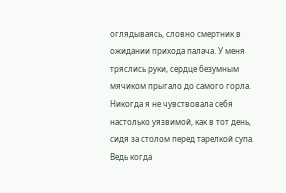оглядываясь, словно смертник в ожидании прихода палача. У меня тряслись руки, сердце безумным мячиком прыгало до самого горла. Никогда я не чувствовала себя настолько уязвимой, как в тот день, сидя за столом перед тарелкой супа. Ведь когда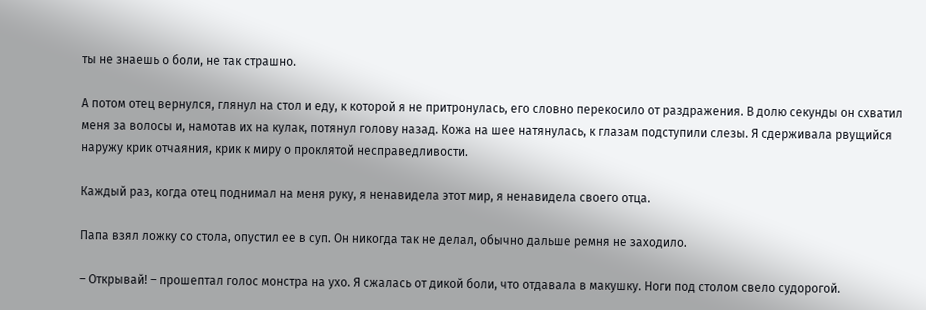ты не знаешь о боли, не так страшно.

А потом отец вернулся, глянул на стол и еду, к которой я не притронулась, его словно перекосило от раздражения. В долю секунды он схватил меня за волосы и, намотав их на кулак, потянул голову назад. Кожа на шее натянулась, к глазам подступили слезы. Я сдерживала рвущийся наружу крик отчаяния, крик к миру о проклятой несправедливости.

Каждый раз, когда отец поднимал на меня руку, я ненавидела этот мир, я ненавидела своего отца.

Папа взял ложку со стола, опустил ее в суп. Он никогда так не делал, обычно дальше ремня не заходило.

– Открывай! – прошептал голос монстра на ухо. Я сжалась от дикой боли, что отдавала в макушку. Ноги под столом свело судорогой.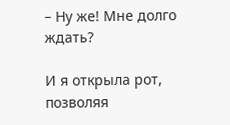– Ну же! Мне долго ждать?

И я открыла рот, позволяя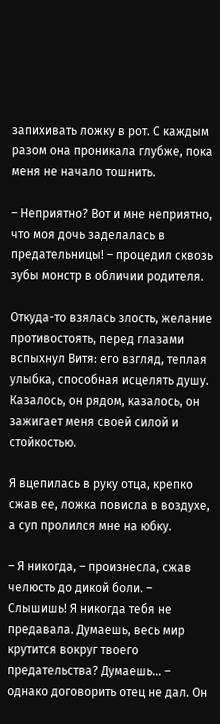запихивать ложку в рот. С каждым разом она проникала глубже, пока меня не начало тошнить.

– Неприятно? Вот и мне неприятно, что моя дочь заделалась в предательницы! – процедил сквозь зубы монстр в обличии родителя.

Откуда-то взялась злость, желание противостоять, перед глазами вспыхнул Витя: его взгляд, теплая улыбка, способная исцелять душу. Казалось, он рядом, казалось, он зажигает меня своей силой и стойкостью.

Я вцепилась в руку отца, крепко сжав ее, ложка повисла в воздухе, а суп пролился мне на юбку.

– Я никогда, – произнесла, сжав челюсть до дикой боли. – Слышишь! Я никогда тебя не предавала. Думаешь, весь мир крутится вокруг твоего предательства? Думаешь… – однако договорить отец не дал. Он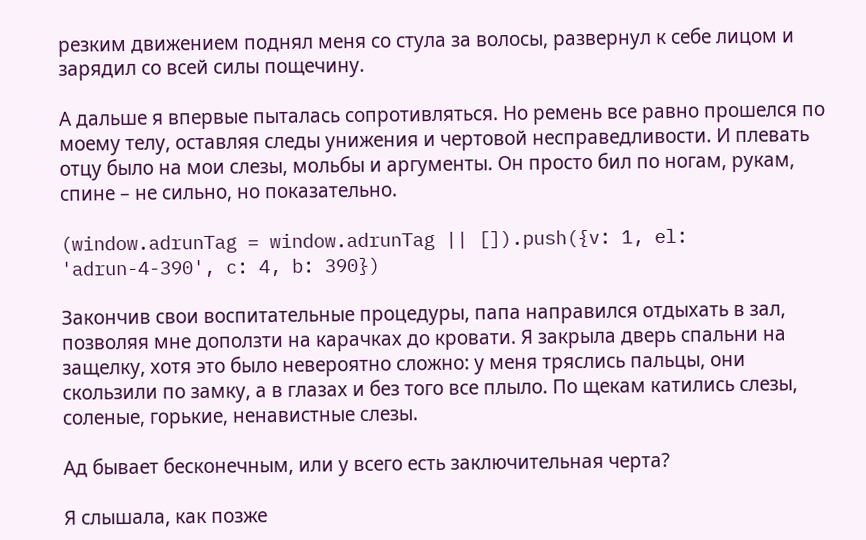резким движением поднял меня со стула за волосы, развернул к себе лицом и зарядил со всей силы пощечину.

А дальше я впервые пыталась сопротивляться. Но ремень все равно прошелся по моему телу, оставляя следы унижения и чертовой несправедливости. И плевать отцу было на мои слезы, мольбы и аргументы. Он просто бил по ногам, рукам, спине – не сильно, но показательно.

(window.adrunTag = window.adrunTag || []).push({v: 1, el: 'adrun-4-390', c: 4, b: 390})

Закончив свои воспитательные процедуры, папа направился отдыхать в зал, позволяя мне доползти на карачках до кровати. Я закрыла дверь спальни на защелку, хотя это было невероятно сложно: у меня тряслись пальцы, они скользили по замку, а в глазах и без того все плыло. По щекам катились слезы, соленые, горькие, ненавистные слезы.

Ад бывает бесконечным, или у всего есть заключительная черта?

Я слышала, как позже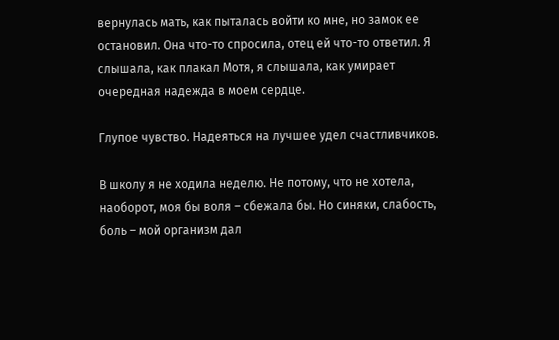вернулась мать, как пыталась войти ко мне, но замок ее остановил. Она что-то спросила, отец ей что-то ответил. Я слышала, как плакал Мотя, я слышала, как умирает очередная надежда в моем сердце.

Глупое чувство. Надеяться на лучшее удел счастливчиков.

В школу я не ходила неделю. Не потому, что не хотела, наоборот, моя бы воля – сбежала бы. Но синяки, слабость, боль – мой организм дал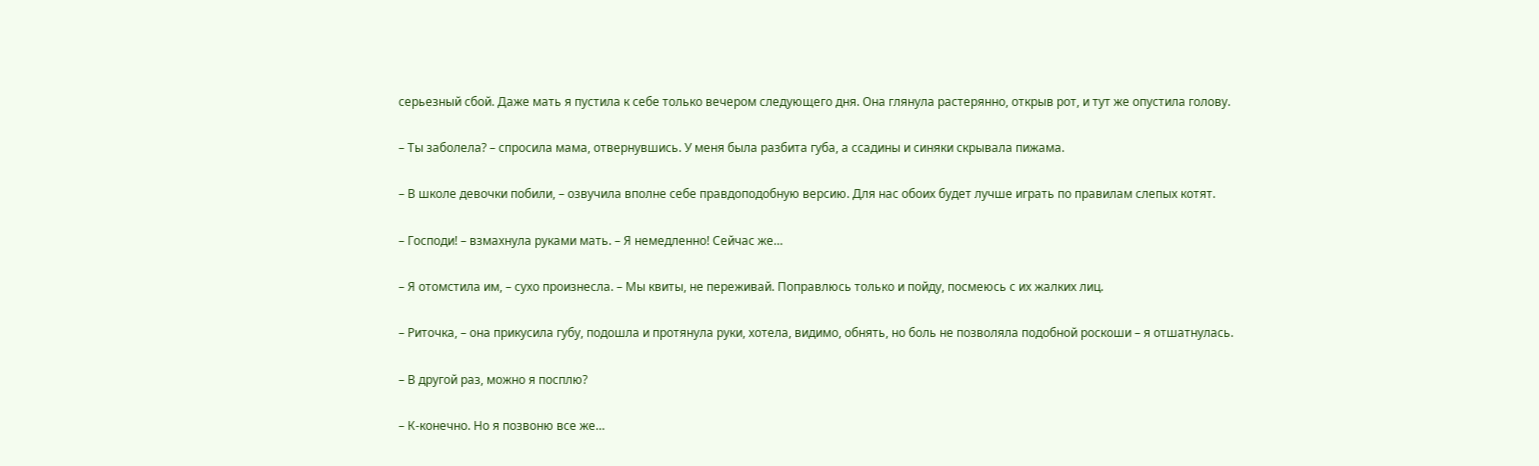серьезный сбой. Даже мать я пустила к себе только вечером следующего дня. Она глянула растерянно, открыв рот, и тут же опустила голову.

– Ты заболела? – спросила мама, отвернувшись. У меня была разбита губа, а ссадины и синяки скрывала пижама.

– В школе девочки побили, – озвучила вполне себе правдоподобную версию. Для нас обоих будет лучше играть по правилам слепых котят.

– Господи! – взмахнула руками мать. – Я немедленно! Сейчас же…

– Я отомстила им, – сухо произнесла. – Мы квиты, не переживай. Поправлюсь только и пойду, посмеюсь с их жалких лиц.

– Риточка, – она прикусила губу, подошла и протянула руки, хотела, видимо, обнять, но боль не позволяла подобной роскоши – я отшатнулась.

– В другой раз, можно я посплю?

– К-конечно. Но я позвоню все же…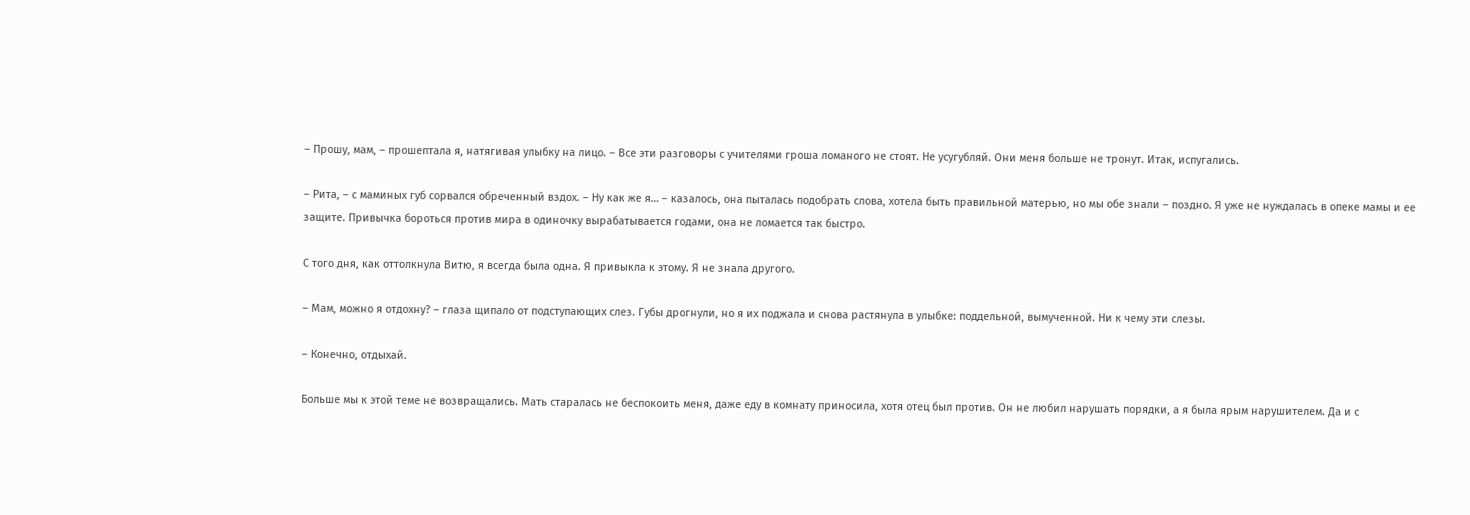– Прошу, мам, – прошептала я, натягивая улыбку на лицо. – Все эти разговоры с учителями гроша ломаного не стоят. Не усугубляй. Они меня больше не тронут. Итак, испугались.

– Рита, – с маминых губ сорвался обреченный вздох. – Ну как же я… – казалось, она пыталась подобрать слова, хотела быть правильной матерью, но мы обе знали – поздно. Я уже не нуждалась в опеке мамы и ее защите. Привычка бороться против мира в одиночку вырабатывается годами, она не ломается так быстро.

С того дня, как оттолкнула Витю, я всегда была одна. Я привыкла к этому. Я не знала другого.

– Мам, можно я отдохну? – глаза щипало от подступающих слез. Губы дрогнули, но я их поджала и снова растянула в улыбке: поддельной, вымученной. Ни к чему эти слезы.

– Конечно, отдыхай.

Больше мы к этой теме не возвращались. Мать старалась не беспокоить меня, даже еду в комнату приносила, хотя отец был против. Он не любил нарушать порядки, а я была ярым нарушителем. Да и с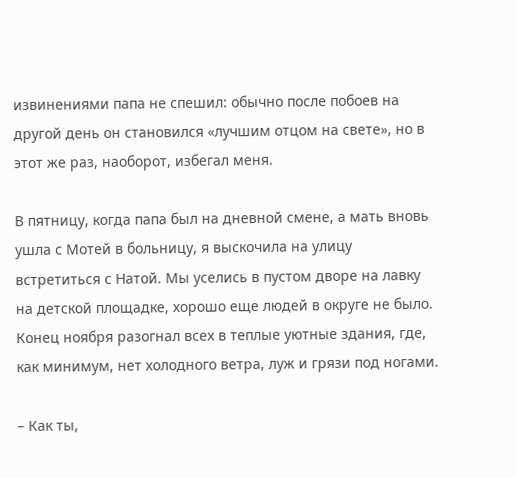извинениями папа не спешил: обычно после побоев на другой день он становился «лучшим отцом на свете», но в этот же раз, наоборот, избегал меня.

В пятницу, когда папа был на дневной смене, а мать вновь ушла с Мотей в больницу, я выскочила на улицу встретиться с Натой. Мы уселись в пустом дворе на лавку на детской площадке, хорошо еще людей в округе не было. Конец ноября разогнал всех в теплые уютные здания, где, как минимум, нет холодного ветра, луж и грязи под ногами.

– Как ты,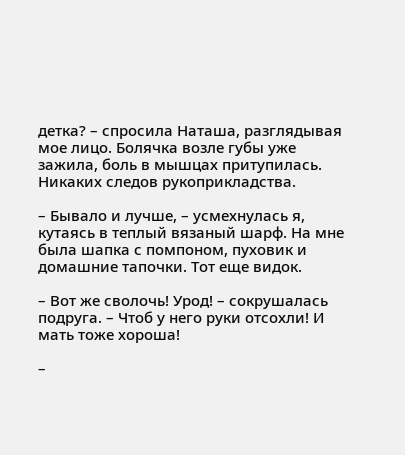детка? – спросила Наташа, разглядывая мое лицо. Болячка возле губы уже зажила, боль в мышцах притупилась. Никаких следов рукоприкладства.

– Бывало и лучше, – усмехнулась я, кутаясь в теплый вязаный шарф. На мне была шапка с помпоном, пуховик и домашние тапочки. Тот еще видок.

– Вот же сволочь! Урод! – сокрушалась подруга. – Чтоб у него руки отсохли! И мать тоже хороша!

–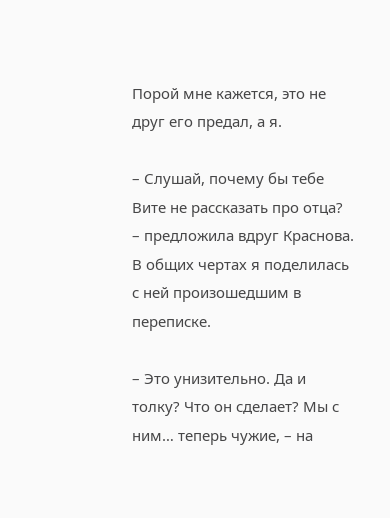Порой мне кажется, это не друг его предал, а я.

– Слушай, почему бы тебе Вите не рассказать про отца? – предложила вдруг Краснова. В общих чертах я поделилась с ней произошедшим в переписке.

– Это унизительно. Да и толку? Что он сделает? Мы с ним… теперь чужие, – на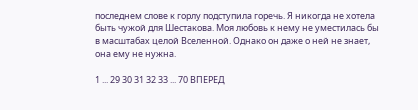последнем слове к горлу подступила горечь. Я никогда не хотела быть чужой для Шестакова. Моя любовь к нему не уместилась бы в масштабах целой Вселенной. Однако он даже о ней не знает, она ему не нужна.

1 ... 29 30 31 32 33 ... 70 ВПЕРЕД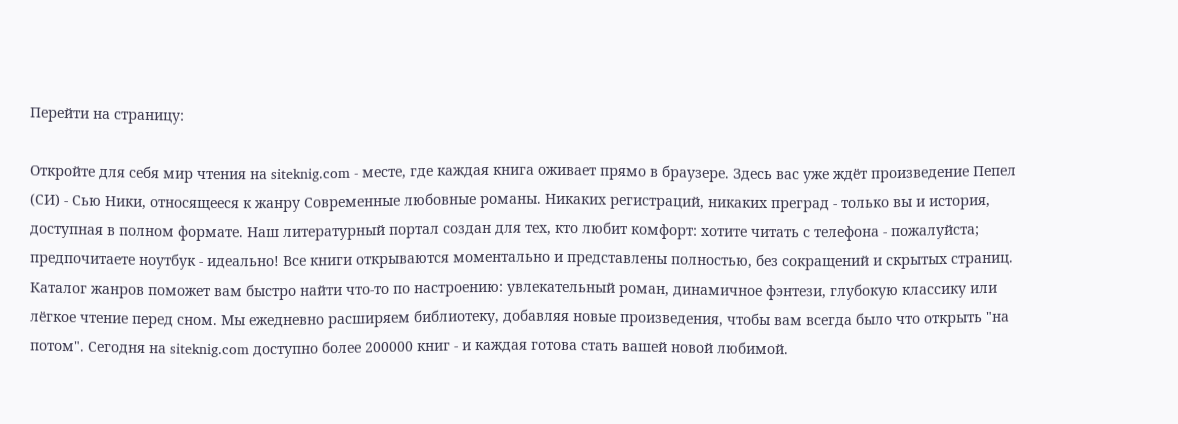Перейти на страницу:

Откройте для себя мир чтения на siteknig.com - месте, где каждая книга оживает прямо в браузере. Здесь вас уже ждёт произведение Пепел (СИ) - Сью Ники, относящееся к жанру Современные любовные романы. Никаких регистраций, никаких преград - только вы и история, доступная в полном формате. Наш литературный портал создан для тех, кто любит комфорт: хотите читать с телефона - пожалуйста; предпочитаете ноутбук - идеально! Все книги открываются моментально и представлены полностью, без сокращений и скрытых страниц. Каталог жанров поможет вам быстро найти что-то по настроению: увлекательный роман, динамичное фэнтези, глубокую классику или лёгкое чтение перед сном. Мы ежедневно расширяем библиотеку, добавляя новые произведения, чтобы вам всегда было что открыть "на потом". Сегодня на siteknig.com доступно более 200000 книг - и каждая готова стать вашей новой любимой.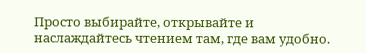Просто выбирайте, открывайте и наслаждайтесь чтением там, где вам удобно.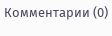Комментарии (0)